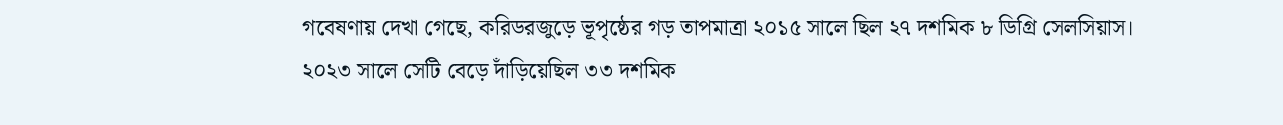গবেষণায় দেখা গেছে, করিডরজুড়ে ভূপৃষ্ঠের গড় তাপমাত্রা ২০১৫ সালে ছিল ২৭ দশমিক ৮ ডিগ্রি সেলসিয়াস। ২০২৩ সালে সেটি বেড়ে দাঁড়িয়েছিল ৩৩ দশমিক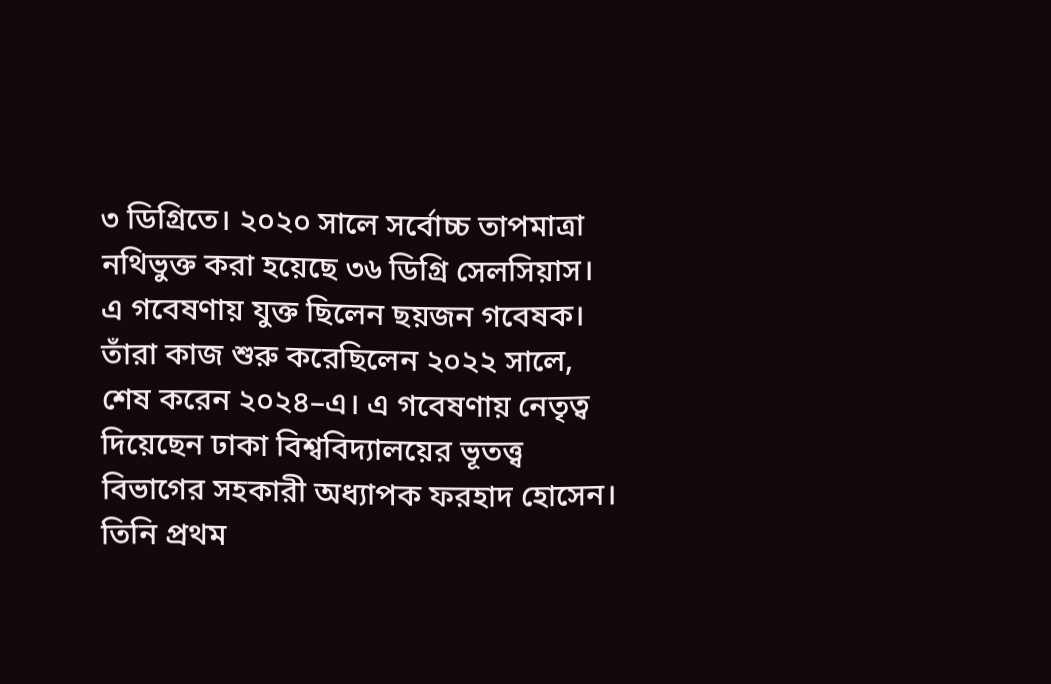৩ ডিগ্রিতে। ২০২০ সালে সর্বোচ্চ তাপমাত্রা নথিভুক্ত করা হয়েছে ৩৬ ডিগ্রি সেলসিয়াস।
এ গবেষণায় যুক্ত ছিলেন ছয়জন গবেষক। তাঁরা কাজ শুরু করেছিলেন ২০২২ সালে, শেষ করেন ২০২৪–এ। এ গবেষণায় নেতৃত্ব দিয়েছেন ঢাকা বিশ্ববিদ্যালয়ের ভূতত্ত্ব বিভাগের সহকারী অধ্যাপক ফরহাদ হোসেন। তিনি প্রথম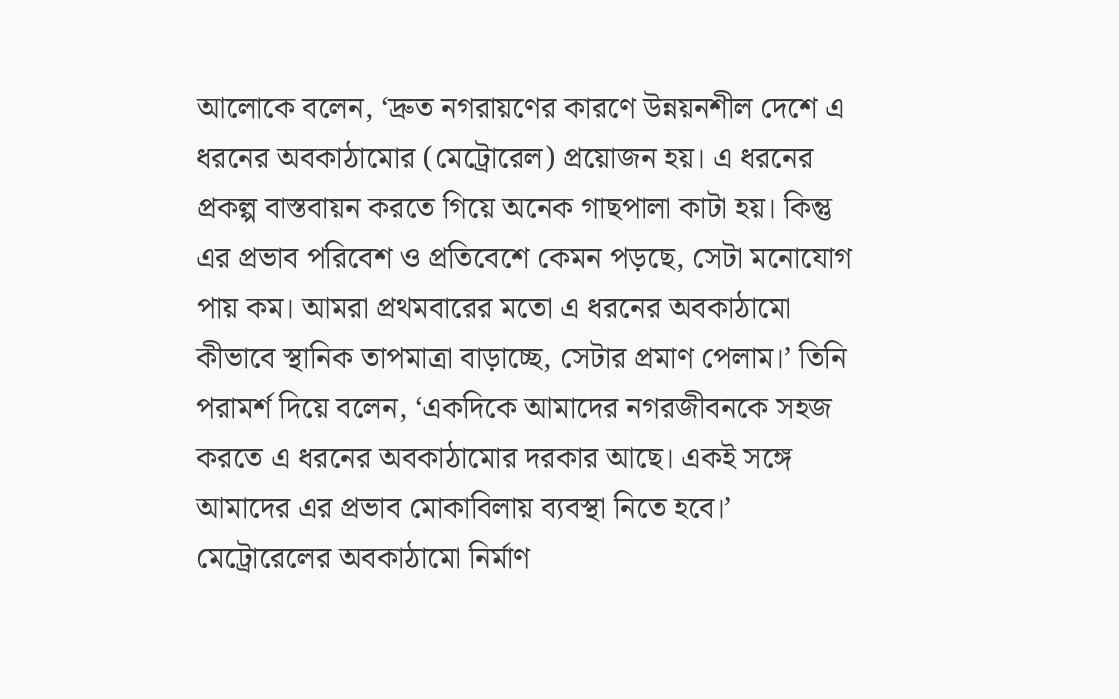আলোকে বলেন, ‘দ্রুত নগরায়ণের কারণে উন্নয়নশীল দেশে এ ধরনের অবকাঠামোর (মেট্রোরেল) প্রয়োজন হয়। এ ধরনের প্রকল্প বাস্তবায়ন করতে গিয়ে অনেক গাছপালা কাটা হয়। কিন্তু এর প্রভাব পরিবেশ ও প্রতিবেশে কেমন পড়ছে, সেটা মনোযোগ পায় কম। আমরা প্রথমবারের মতো এ ধরনের অবকাঠামো কীভাবে স্থানিক তাপমাত্রা বাড়াচ্ছে, সেটার প্রমাণ পেলাম।’ তিনি পরামর্শ দিয়ে বলেন, ‘একদিকে আমাদের নগরজীবনকে সহজ করতে এ ধরনের অবকাঠামোর দরকার আছে। একই সঙ্গে আমাদের এর প্রভাব মোকাবিলায় ব্যবস্থা নিতে হবে।’
মেট্রোরেলের অবকাঠামো নির্মাণ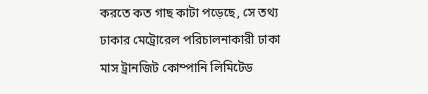করতে কত গাছ কাটা পড়েছে, সে তথ্য ঢাকার মেট্রোরেল পরিচালনাকারী ঢাকা মাস ট্রানজিট কোম্পানি লিমিটেড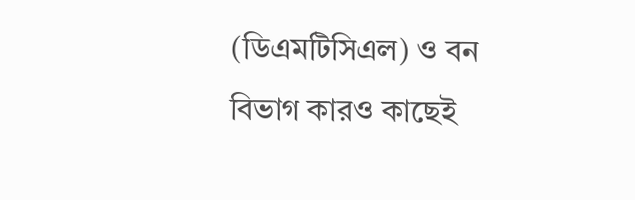(ডিএমটিসিএল) ও বন বিভাগ কারও কাছেই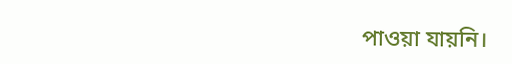পাওয়া যায়নি।